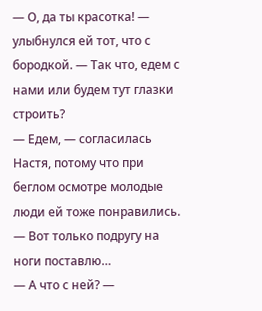— О, да ты красотка! — улыбнулся ей тот, что с бородкой. — Так что, едем с нами или будем тут глазки строить?
— Едем, — согласилась Настя, потому что при беглом осмотре молодые люди ей тоже понравились. — Вот только подругу на ноги поставлю…
— А что с ней? —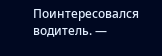Поинтересовался водитель. —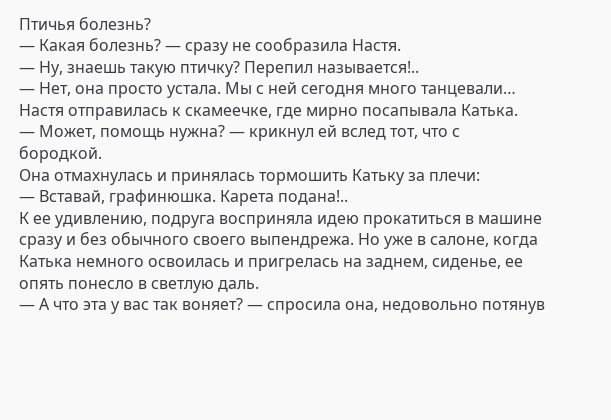Птичья болезнь?
— Какая болезнь? — сразу не сообразила Настя.
— Ну, знаешь такую птичку? Перепил называется!..
— Нет, она просто устала. Мы с ней сегодня много танцевали…
Настя отправилась к скамеечке, где мирно посапывала Катька.
— Может, помощь нужна? — крикнул ей вслед тот, что с бородкой.
Она отмахнулась и принялась тормошить Катьку за плечи:
— Вставай, графинюшка. Карета подана!..
К ее удивлению, подруга восприняла идею прокатиться в машине сразу и без обычного своего выпендрежа. Но уже в салоне, когда Катька немного освоилась и пригрелась на заднем, сиденье, ее опять понесло в светлую даль.
— А что эта у вас так воняет? — спросила она, недовольно потянув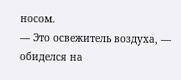носом.
— Это освежитель воздуха, — обиделся на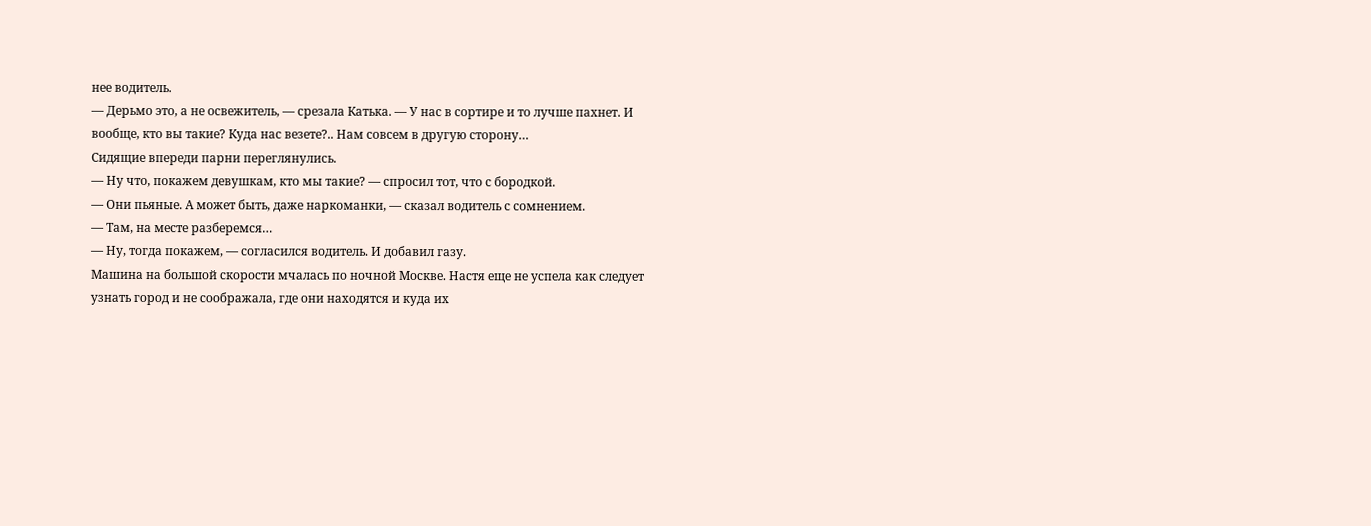нее водитель.
— Дерьмо это, а не освежитель, — срезала Катька. — У нас в сортире и то лучше пахнет. И вообще, кто вы такие? Куда нас везете?.. Нам совсем в другую сторону…
Сидящие впереди парни переглянулись.
— Ну что, покажем девушкам, кто мы такие? — спросил тот, что с бородкой.
— Они пьяные. А может быть, даже наркоманки, — сказал водитель с сомнением.
— Там, на месте разберемся…
— Ну, тогда покажем, — согласился водитель. И добавил газу.
Машина на большой скорости мчалась по ночной Москве. Настя еще не успела как следует узнать город и не соображала, где они находятся и куда их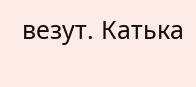везут. Катька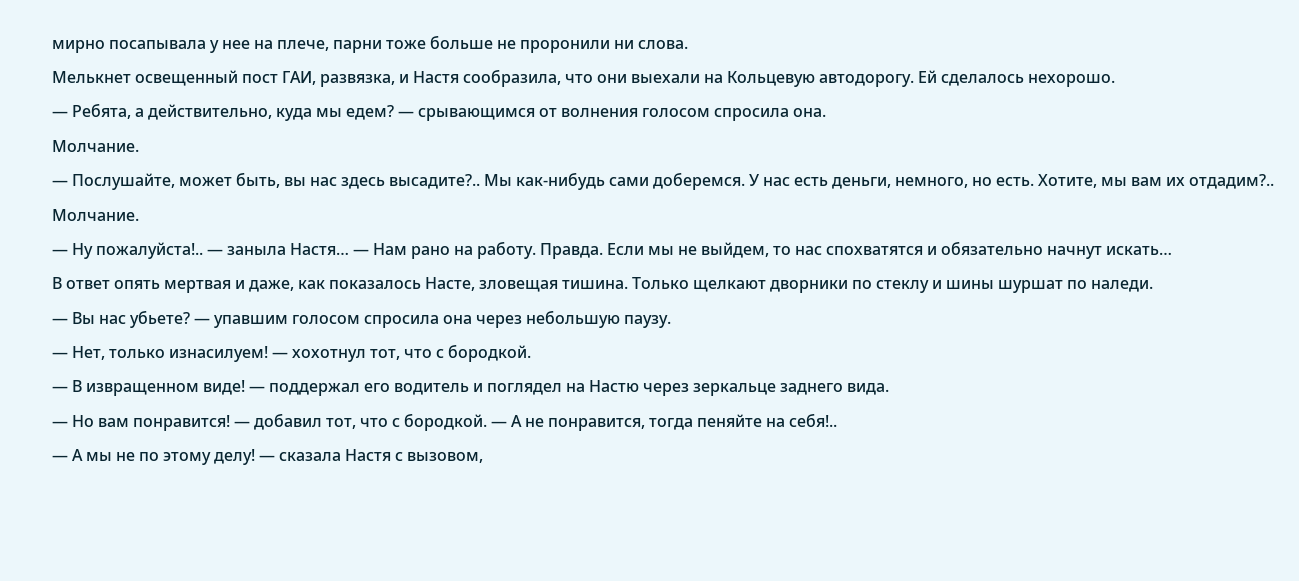мирно посапывала у нее на плече, парни тоже больше не проронили ни слова.
Мелькнет освещенный пост ГАИ, развязка, и Настя сообразила, что они выехали на Кольцевую автодорогу. Ей сделалось нехорошо.
— Ребята, а действительно, куда мы едем? — срывающимся от волнения голосом спросила она.
Молчание.
— Послушайте, может быть, вы нас здесь высадите?.. Мы как-нибудь сами доберемся. У нас есть деньги, немного, но есть. Хотите, мы вам их отдадим?..
Молчание.
— Ну пожалуйста!.. — заныла Настя… — Нам рано на работу. Правда. Если мы не выйдем, то нас спохватятся и обязательно начнут искать…
В ответ опять мертвая и даже, как показалось Насте, зловещая тишина. Только щелкают дворники по стеклу и шины шуршат по наледи.
— Вы нас убьете? — упавшим голосом спросила она через небольшую паузу.
— Нет, только изнасилуем! — хохотнул тот, что с бородкой.
— В извращенном виде! — поддержал его водитель и поглядел на Настю через зеркальце заднего вида.
— Но вам понравится! — добавил тот, что с бородкой. — А не понравится, тогда пеняйте на себя!..
— А мы не по этому делу! — сказала Настя с вызовом,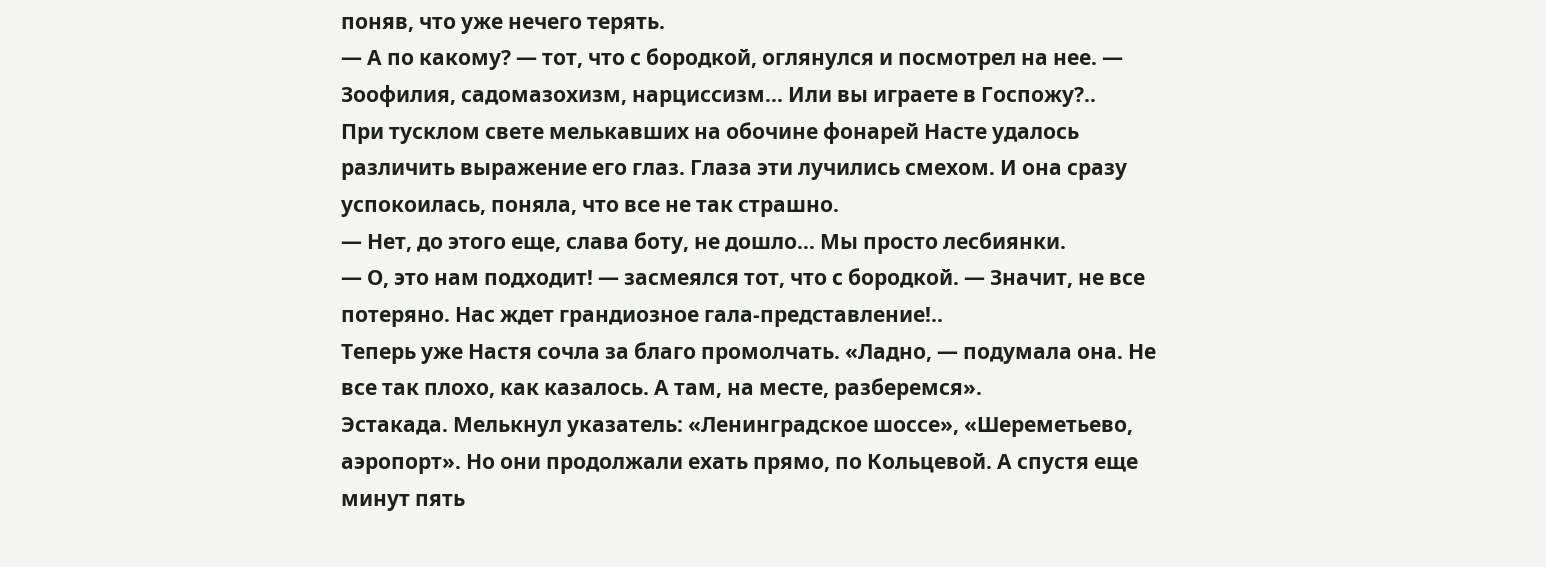поняв, что уже нечего терять.
— А по какому? — тот, что с бородкой, оглянулся и посмотрел на нее. — Зоофилия, садомазохизм, нарциссизм… Или вы играете в Госпожу?..
При тусклом свете мелькавших на обочине фонарей Насте удалось различить выражение его глаз. Глаза эти лучились смехом. И она сразу успокоилась, поняла, что все не так страшно.
— Нет, до этого еще, слава боту, не дошло… Мы просто лесбиянки.
— О, это нам подходит! — засмеялся тот, что с бородкой. — Значит, не все потеряно. Нас ждет грандиозное гала-представление!..
Теперь уже Настя сочла за благо промолчать. «Ладно, — подумала она. Не все так плохо, как казалось. А там, на месте, разберемся».
Эстакада. Мелькнул указатель: «Ленинградское шоссе», «Шереметьево, аэропорт». Но они продолжали ехать прямо, по Кольцевой. А спустя еще минут пять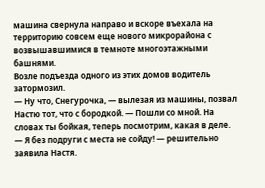машина свернула направо и вскоре въехала на территорию совсем еще нового микрорайона с возвышавшимися в темноте многоэтажными башнями.
Возле подъезда одного из этих домов водитель затормозил.
— Ну что, Снегурочка, — вылезая из машины, позвал Настю тот, что с бородкой. — Пошли со мной. На словах ты бойкая, теперь посмотрим, какая в деле.
— Я без подруги с места не сойду! — решительно заявила Настя.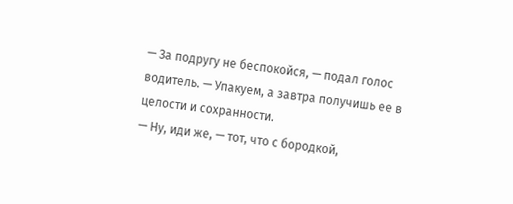— За подругу не беспокойся, — подал голос водитель. — Упакуем, а завтра получишь ее в целости и сохранности.
— Ну, иди же, — тот, что с бородкой,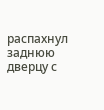распахнул заднюю дверцу с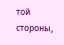той стороны,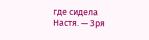где сидела Настя. — Зря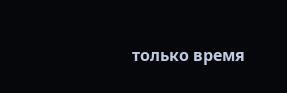только время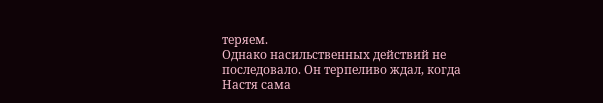теряем.
Однако насильственных действий не последовало. Он терпеливо ждал, когда Настя сама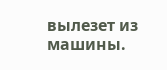вылезет из машины.